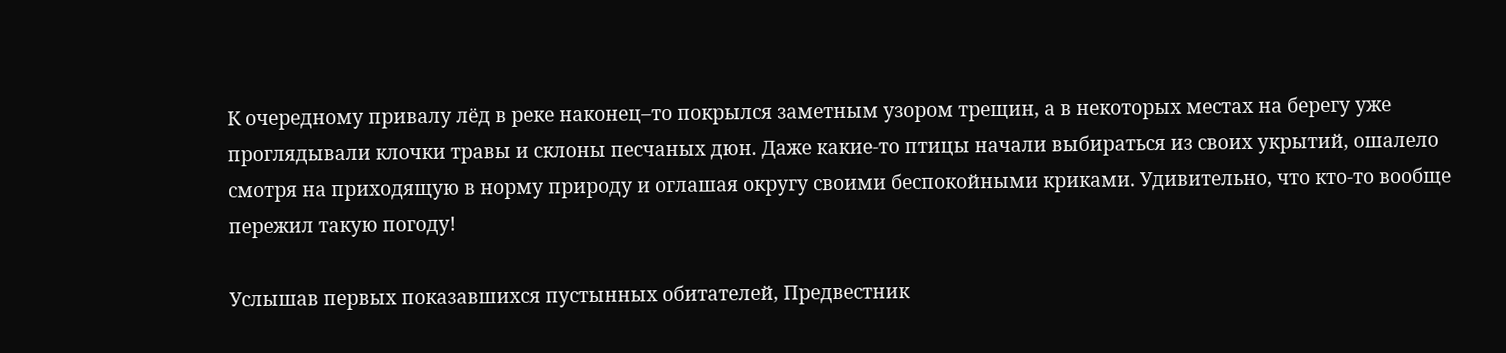К очередному привалу лёд в реке наконец–то покрылся заметным узором трещин, а в некоторых местах на берегу уже проглядывали клочки травы и склоны песчаных дюн. Даже какие-то птицы начали выбираться из своих укрытий, ошалело смотря на приходящую в норму природу и оглашая округу своими беспокойными криками. Удивительно, что кто-то вообще пережил такую погоду!

Услышав первых показавшихся пустынных обитателей, Предвестник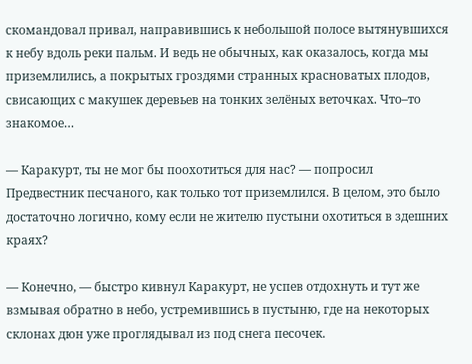скомандовал привал, направившись к небольшой полосе вытянувшихся к небу вдоль реки пальм. И ведь не обычных, как оказалось, когда мы приземлились, а покрытых гроздями странных красноватых плодов, свисающих с макушек деревьев на тонких зелёных веточках. Что–то знакомое…

— Каракурт, ты не мог бы поохотиться для нас? — попросил Предвестник песчаного, как только тот приземлился. В целом, это было достаточно логично, кому если не жителю пустыни охотиться в здешних краях?

— Конечно, — быстро кивнул Каракурт, не успев отдохнуть и тут же взмывая обратно в небо, устремившись в пустыню, где на некоторых склонах дюн уже проглядывал из под снега песочек.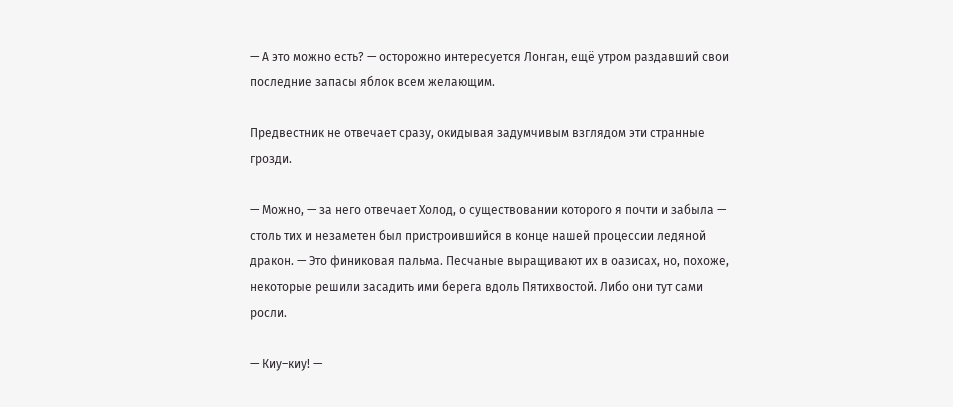— А это можно есть? — осторожно интересуется Лонган, ещё утром раздавший свои последние запасы яблок всем желающим.

Предвестник не отвечает сразу, окидывая задумчивым взглядом эти странные грозди.

— Можно, — за него отвечает Холод, о существовании которого я почти и забыла — столь тих и незаметен был пристроившийся в конце нашей процессии ледяной дракон. — Это финиковая пальма. Песчаные выращивают их в оазисах, но, похоже, некоторые решили засадить ими берега вдоль Пятихвостой. Либо они тут сами росли.

— Киу–киу! —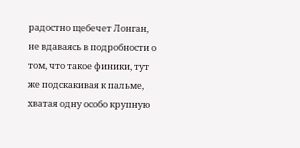радостно щебечет Лонган, не вдаваясь в подробности о том, что такое финики, тут же подскакивая к пальме, хватая одну особо крупную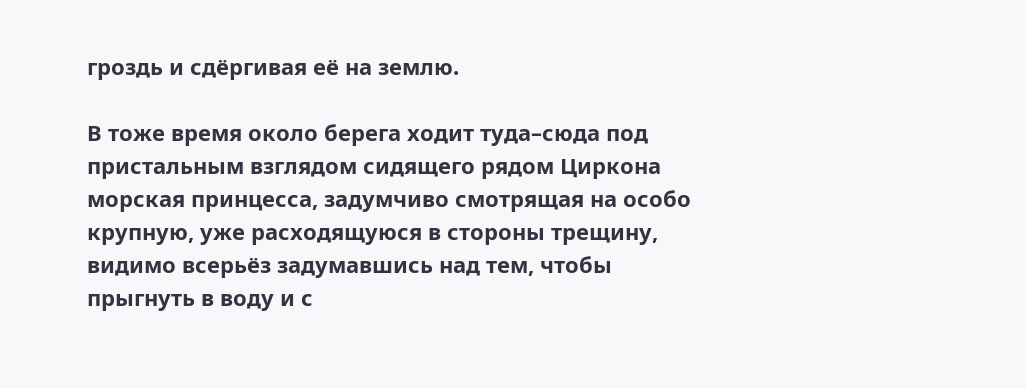гроздь и сдёргивая её на землю.

В тоже время около берега ходит туда–сюда под пристальным взглядом сидящего рядом Циркона морская принцесса, задумчиво смотрящая на особо крупную, уже расходящуюся в стороны трещину, видимо всерьёз задумавшись над тем, чтобы прыгнуть в воду и с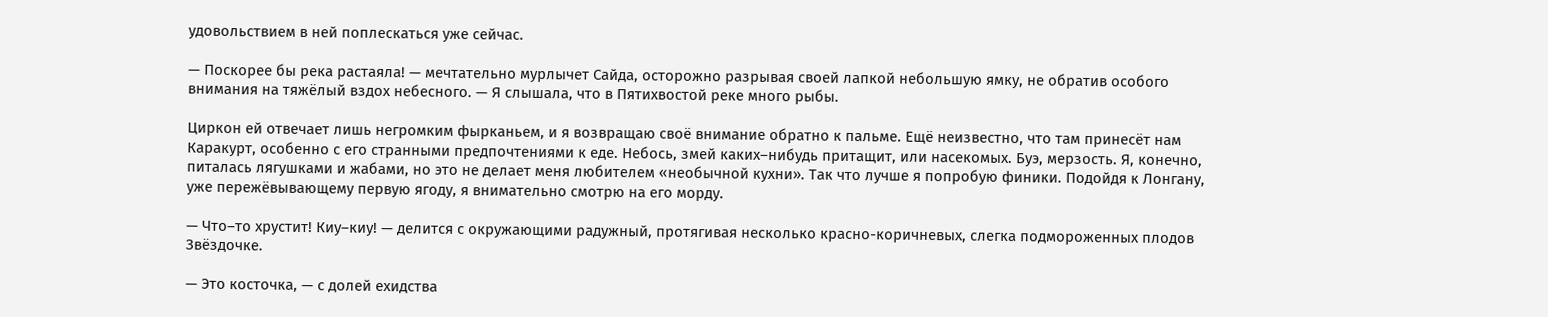удовольствием в ней поплескаться уже сейчас.

— Поскорее бы река растаяла! — мечтательно мурлычет Сайда, осторожно разрывая своей лапкой небольшую ямку, не обратив особого внимания на тяжёлый вздох небесного. — Я слышала, что в Пятихвостой реке много рыбы.

Циркон ей отвечает лишь негромким фырканьем, и я возвращаю своё внимание обратно к пальме. Ещё неизвестно, что там принесёт нам Каракурт, особенно с его странными предпочтениями к еде. Небось, змей каких–нибудь притащит, или насекомых. Буэ, мерзость. Я, конечно, питалась лягушками и жабами, но это не делает меня любителем «необычной кухни». Так что лучше я попробую финики. Подойдя к Лонгану, уже пережёвывающему первую ягоду, я внимательно смотрю на его морду.

— Что–то хрустит! Киу–киу! — делится с окружающими радужный, протягивая несколько красно-коричневых, слегка подмороженных плодов Звёздочке.

— Это косточка, — с долей ехидства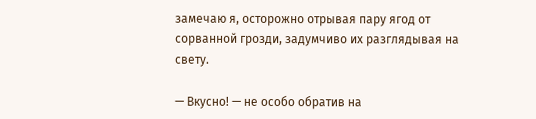замечаю я, осторожно отрывая пару ягод от сорванной грозди, задумчиво их разглядывая на свету.

— Вкусно! — не особо обратив на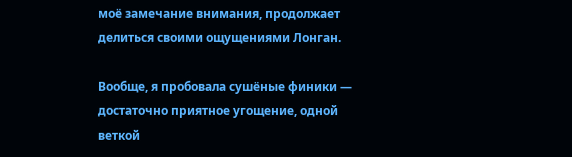моё замечание внимания, продолжает делиться своими ощущениями Лонган.

Вообще, я пробовала сушёные финики — достаточно приятное угощение, одной веткой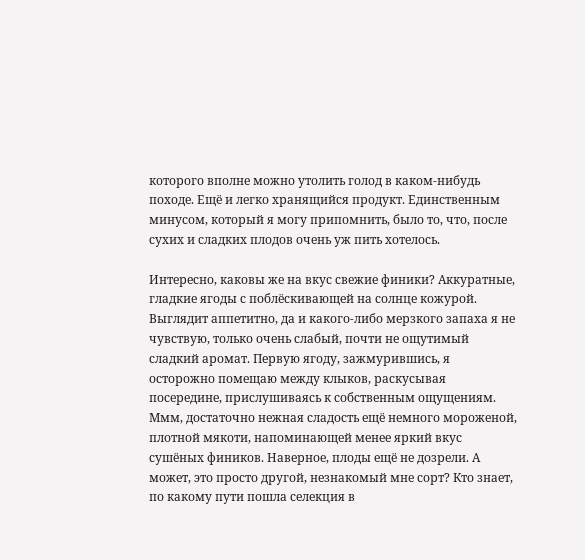которого вполне можно утолить голод в каком-нибудь походе. Ещё и легко хранящийся продукт. Единственным минусом, который я могу припомнить, было то, что, после сухих и сладких плодов очень уж пить хотелось.

Интересно, каковы же на вкус свежие финики? Аккуратные, гладкие ягоды с поблёскивающей на солнце кожурой. Выглядит аппетитно, да и какого-либо мерзкого запаха я не чувствую, только очень слабый, почти не ощутимый сладкий аромат. Первую ягоду, зажмурившись, я осторожно помещаю между клыков, раскусывая посередине, прислушиваясь к собственным ощущениям. Ммм, достаточно нежная сладость ещё немного мороженой, плотной мякоти, напоминающей менее яркий вкус сушёных фиников. Наверное, плоды ещё не дозрели. А может, это просто другой, незнакомый мне сорт? Кто знает, по какому пути пошла селекция в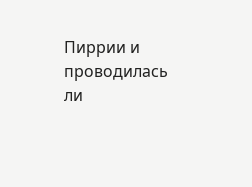Пиррии и проводилась ли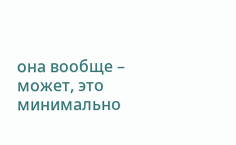она вообще – может, это минимально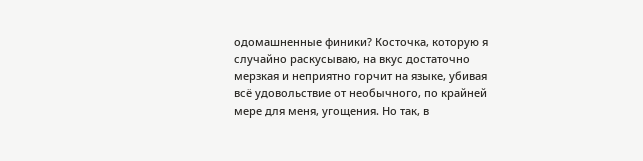одомашненные финики? Косточка, которую я случайно раскусываю, на вкус достаточно мерзкая и неприятно горчит на языке, убивая всё удовольствие от необычного, по крайней мере для меня, угощения. Но так, в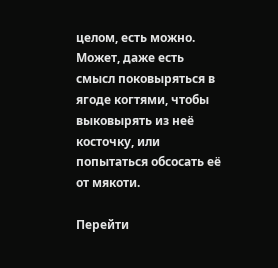целом, есть можно. Может, даже есть смысл поковыряться в ягоде когтями, чтобы выковырять из неё косточку, или попытаться обсосать её от мякоти.

Перейти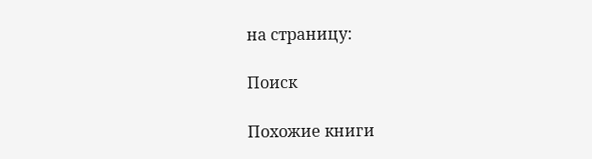на страницу:

Поиск

Похожие книги